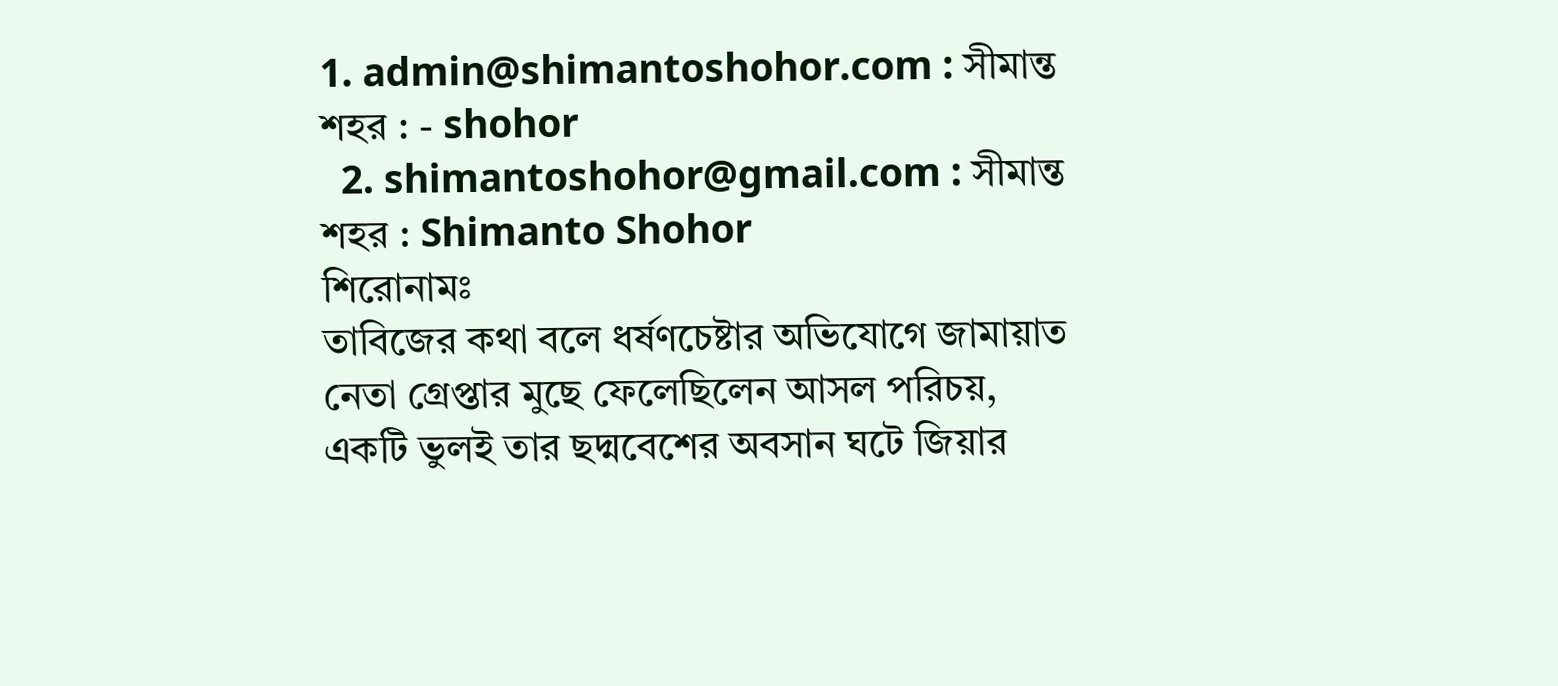1. admin@shimantoshohor.com : সীমান্ত শহর : - shohor
  2. shimantoshohor@gmail.com : সীমান্ত শহর : Shimanto Shohor
শিরোনামঃ
তাবিজের কথা বলে ধর্ষণচেষ্টার অভিযোগে জামায়াত নেতা গ্রেপ্তার মুছে ফেলেছিলেন আসল পরিচয়, একটি ভুলই তার ছদ্মবেশের অবসান ঘটে জিয়ার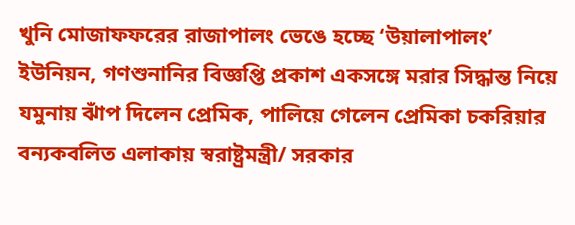খুনি মোজাফফরের রাজাপালং ভেঙে হচ্ছে ‘উয়ালাপালং’ ইউনিয়ন, গণশুনানির বিজ্ঞপ্তি প্রকাশ একসঙ্গে মরার সিদ্ধান্ত নিয়ে যমুনায় ঝাঁপ দিলেন প্রেমিক, পালিয়ে গেলেন প্রেমিকা চকরিয়ার বন্যকবলিত এলাকায় স্বরাষ্ট্রমন্ত্রী/ সরকার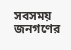সবসময় জনগণের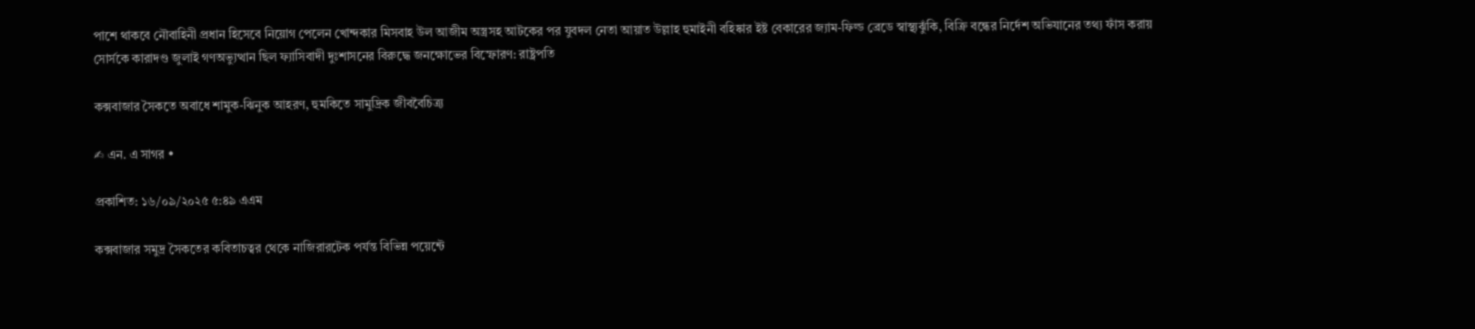পাশে থাকবে নৌবাহিনী প্রধান হিসেবে নিয়োগ পেলেন খোন্দকার মিসবাহ উল আজীম অস্ত্রসহ আটকের পর যুবদল নেতা আয়াত উল্লাহ হুমাইনী বহিষ্কার ইষ্ট বেকারের জ্যাম-ফিল্ড ব্রেডে স্বাস্থ্যঝুঁকি, বিক্রি বন্ধের নির্দেশ অভিযানের তথ্য ফাঁস করায় সোর্সকে কারাদণ্ড জুলাই গণঅভ্যুত্থান ছিল ফ্যাসিবাদী দুঃশাসনের বিরুদ্ধে জনক্ষোভের বিস্ফোরণ: রাষ্ট্রপতি

কক্সবাজার সৈকতে অবাধে শামুক-ঝিনুক আহরণ, হুমকিতে সামুদ্রিক জীববৈচিত্র্য

✍ এন. এ সাগর •

প্রকাশিত: ১৬/০৯/২০২৫ ৫:৪৯ এএম

কক্সবাজার সমুদ্র সৈকতের কবিতাচত্বর থেকে নাজিরারটেক পর্যন্ত বিভিন্ন পয়েন্টে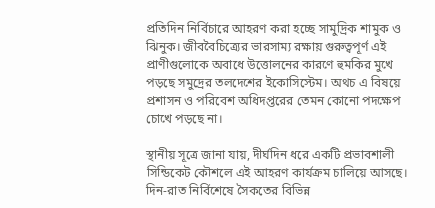প্রতিদিন নির্বিচারে আহরণ করা হচ্ছে সামুদ্রিক শামুক ও ঝিনুক। জীববৈচিত্র্যের ভারসাম্য রক্ষায় গুরুত্বপূর্ণ এই প্রাণীগুলোকে অবাধে উত্তোলনের কারণে হুমকির মুখে পড়ছে সমুদ্রের তলদেশের ইকোসিস্টেম। অথচ এ বিষয়ে প্রশাসন ও পরিবেশ অধিদপ্তরের তেমন কোনো পদক্ষেপ চোখে পড়ছে না।

স্থানীয় সূত্রে জানা যায়, দীর্ঘদিন ধরে একটি প্রভাবশালী সিন্ডিকেট কৌশলে এই আহরণ কার্যক্রম চালিয়ে আসছে। দিন-রাত নির্বিশেষে সৈকতের বিভিন্ন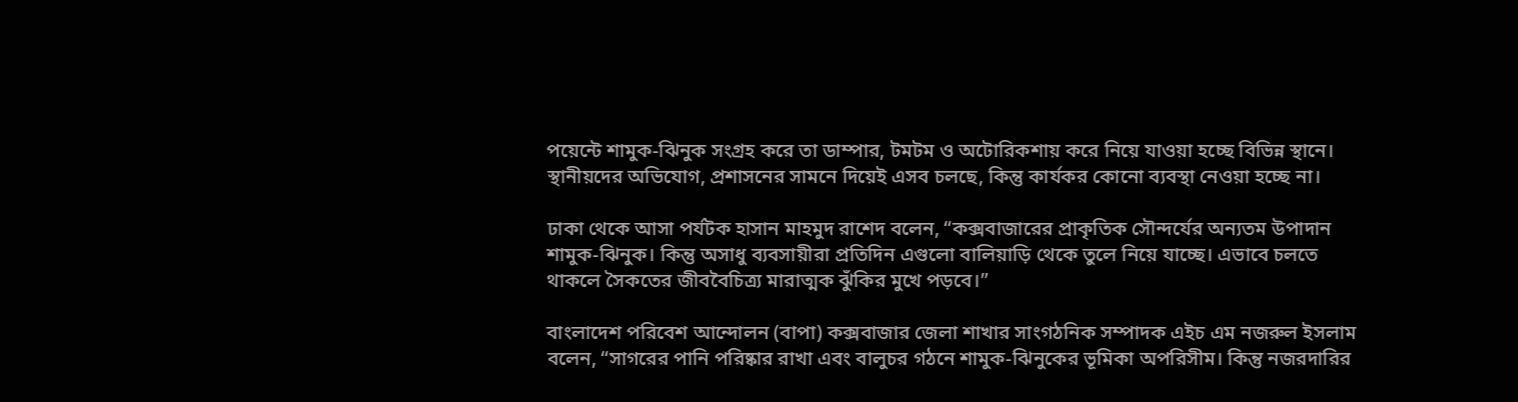পয়েন্টে শামুক-ঝিনুক সংগ্রহ করে তা ডাম্পার, টমটম ও অটোরিকশায় করে নিয়ে যাওয়া হচ্ছে বিভিন্ন স্থানে। স্থানীয়দের অভিযোগ, প্রশাসনের সামনে দিয়েই এসব চলছে, কিন্তু কার্যকর কোনো ব্যবস্থা নেওয়া হচ্ছে না।

ঢাকা থেকে আসা পর্যটক হাসান মাহমুদ রাশেদ বলেন, “কক্সবাজারের প্রাকৃতিক সৌন্দর্যের অন্যতম উপাদান শামুক-ঝিনুক। কিন্তু অসাধু ব্যবসায়ীরা প্রতিদিন এগুলো বালিয়াড়ি থেকে তুলে নিয়ে যাচ্ছে। এভাবে চলতে থাকলে সৈকতের জীববৈচিত্র্য মারাত্মক ঝুঁকির মুখে পড়বে।”

বাংলাদেশ পরিবেশ আন্দোলন (বাপা) কক্সবাজার জেলা শাখার সাংগঠনিক সম্পাদক এইচ এম নজরুল ইসলাম বলেন, “সাগরের পানি পরিষ্কার রাখা এবং বালুচর গঠনে শামুক-ঝিনুকের ভূমিকা অপরিসীম। কিন্তু নজরদারির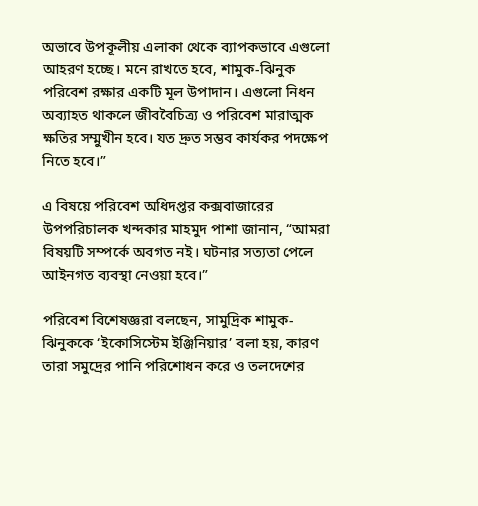অভাবে উপকূলীয় এলাকা থেকে ব্যাপকভাবে এগুলো আহরণ হচ্ছে। মনে রাখতে হবে, শামুক-ঝিনুক পরিবেশ রক্ষার একটি মূল উপাদান। এগুলো নিধন অব্যাহত থাকলে জীববৈচিত্র্য ও পরিবেশ মারাত্মক ক্ষতির সম্মুখীন হবে। যত দ্রুত সম্ভব কার্যকর পদক্ষেপ নিতে হবে।”

এ বিষয়ে পরিবেশ অধিদপ্তর কক্সবাজারের উপপরিচালক খন্দকার মাহমুদ পাশা জানান, “আমরা বিষয়টি সম্পর্কে অবগত নই। ঘটনার সত্যতা পেলে আইনগত ব্যবস্থা নেওয়া হবে।”

পরিবেশ বিশেষজ্ঞরা বলছেন, সামুদ্রিক শামুক-ঝিনুককে ‘ইকোসিস্টেম ইঞ্জিনিয়ার’ বলা হয়, কারণ তারা সমুদ্রের পানি পরিশোধন করে ও তলদেশের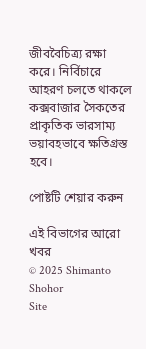জীববৈচিত্র্য রক্ষা করে। নির্বিচারে আহরণ চলতে থাকলে কক্সবাজার সৈকতের প্রাকৃতিক ভারসাম্য ভয়াবহভাবে ক্ষতিগ্রস্ত হবে।

পোষ্টটি শেয়ার করুন

এই বিভাগের আরো খবর
© 2025 Shimanto Shohor
Site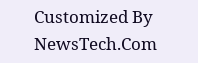Customized By NewsTech.Com